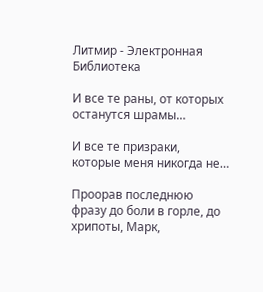Литмир - Электронная Библиотека

И все те раны, от которых останутся шрамы…

И все те призраки, которые меня никогда не…

Проорав последнюю фразу до боли в горле, до хрипоты, Марк,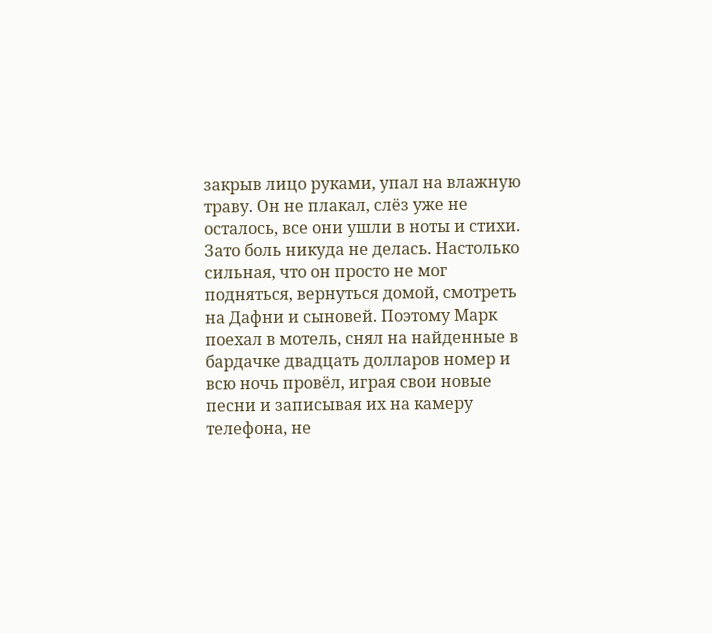закрыв лицо руками, упал на влажную траву. Он не плакал, слёз уже не осталось, все они ушли в ноты и стихи. Зато боль никуда не делась. Настолько сильная, что он просто не мог подняться, вернуться домой, смотреть на Дафни и сыновей. Поэтому Марк поехал в мотель, снял на найденные в бардачке двадцать долларов номер и всю ночь провёл, играя свои новые песни и записывая их на камеру телефона, не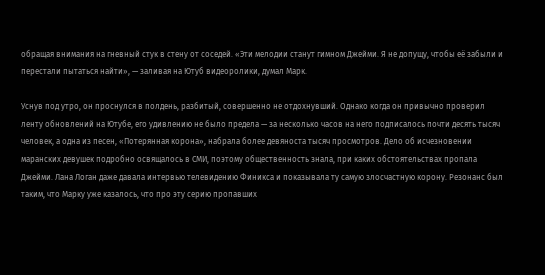обращая внимания на гневный стук в стену от соседей. «Эти мелодии станут гимном Джейми. Я не допущу, чтобы её забыли и перестали пытаться найти», — заливая на Ютуб видеоролики, думал Марк.

Уснув под утро, он проснулся в полдень, разбитый, совершенно не отдохнувший. Однако когда он привычно проверил ленту обновлений на Ютубе, его удивлению не было предела — за несколько часов на него подписалось почти десять тысяч человек, а одна из песен, «Потерянная корона», набрала более девяноста тысяч просмотров. Дело об исчезновении маранских девушек подробно освящалось в СМИ, поэтому общественность знала, при каких обстоятельствах пропала Джейми. Лана Логан даже давала интервью телевидению Финикса и показывала ту самую злосчастную корону. Резонанс был таким, что Марку уже казалось, что про эту серию пропавших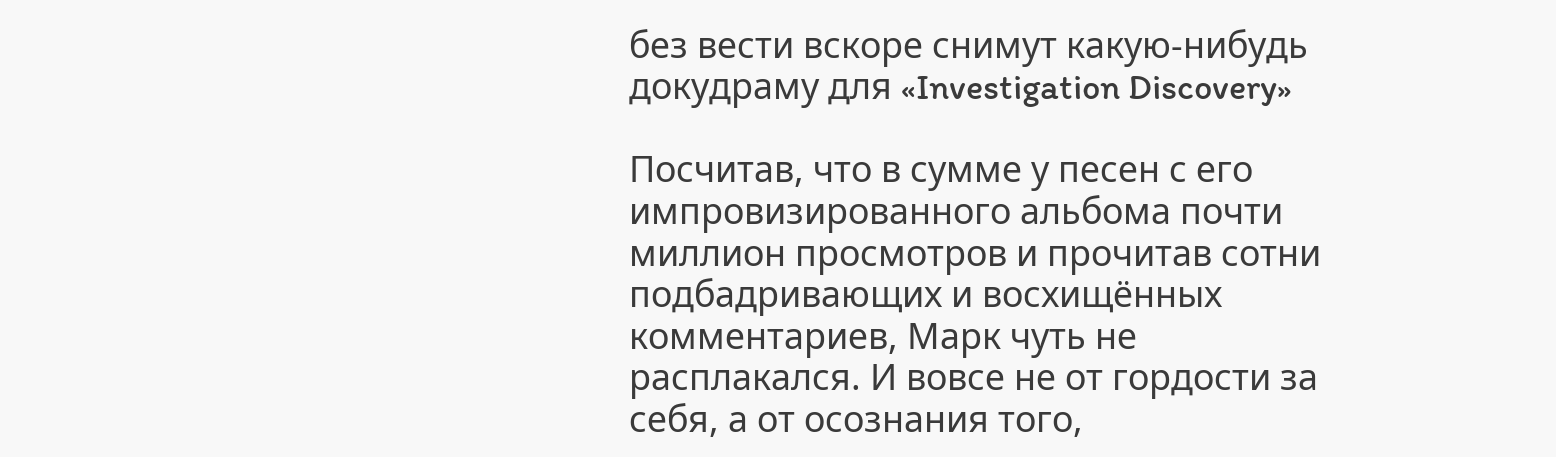без вести вскоре снимут какую-нибудь докудраму для «Investigation Discovery»

Посчитав, что в сумме у песен с его импровизированного альбома почти миллион просмотров и прочитав сотни подбадривающих и восхищённых комментариев, Марк чуть не расплакался. И вовсе не от гордости за себя, а от осознания того,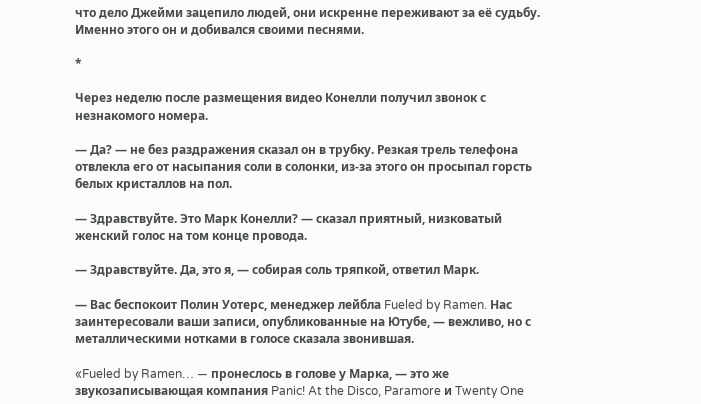что дело Джейми зацепило людей, они искренне переживают за её судьбу. Именно этого он и добивался своими песнями.

*

Через неделю после размещения видео Конелли получил звонок с незнакомого номера.

— Да? — не без раздражения сказал он в трубку. Резкая трель телефона отвлекла его от насыпания соли в солонки, из-за этого он просыпал горсть белых кристаллов на пол.

— Здравствуйте. Это Марк Конелли? — сказал приятный, низковатый женский голос на том конце провода.

— Здравствуйте. Да, это я, — собирая соль тряпкой, ответил Марк.

— Вас беспокоит Полин Уотерс, менеджер лейбла Fueled by Ramen. Нас заинтересовали ваши записи, опубликованные на Ютубе, — вежливо, но с металлическими нотками в голосе сказала звонившая.

«Fueled by Ramen… — пронеслось в голове у Марка, — это же звукозаписывающая компания Panic! At the Disco, Paramore и Twenty One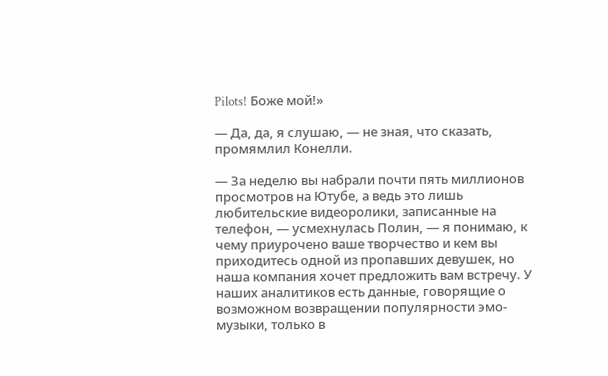Pilots! Боже мой!»

— Да, да, я слушаю, — не зная, что сказать, промямлил Конелли.

— За неделю вы набрали почти пять миллионов просмотров на Ютубе, а ведь это лишь любительские видеоролики, записанные на телефон, — усмехнулась Полин, — я понимаю, к чему приурочено ваше творчество и кем вы приходитесь одной из пропавших девушек, но наша компания хочет предложить вам встречу. У наших аналитиков есть данные, говорящие о возможном возвращении популярности эмо-музыки, только в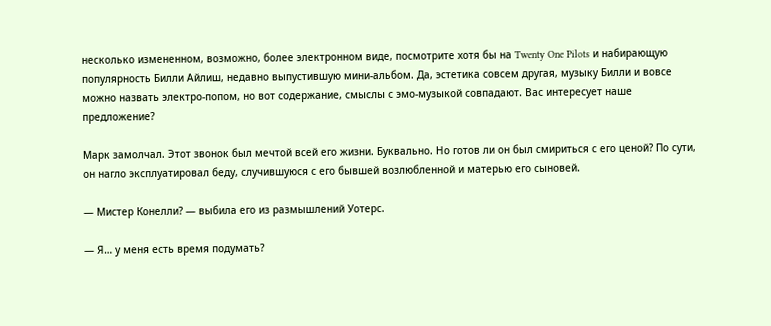несколько измененном, возможно, более электронном виде, посмотрите хотя бы на Twenty One Pilots и набирающую популярность Билли Айлиш, недавно выпустившую мини-альбом. Да, эстетика совсем другая, музыку Билли и вовсе можно назвать электро-попом, но вот содержание, смыслы с эмо-музыкой совпадают. Вас интересует наше предложение?

Марк замолчал. Этот звонок был мечтой всей его жизни. Буквально. Но готов ли он был смириться с его ценой? По сути, он нагло эксплуатировал беду, случившуюся с его бывшей возлюбленной и матерью его сыновей.

— Мистер Конелли? — выбила его из размышлений Уотерс.

— Я… у меня есть время подумать?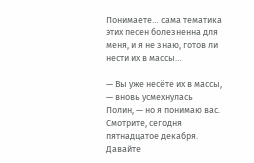Понимаете… сама тематика этих песен болезненна для меня, и я не знаю, готов ли нести их в массы…

— Вы уже несёте их в массы, — вновь усмехнулась Полин, — но я понимаю вас. Смотрите, сегодня пятнадцатое декабря. Давайте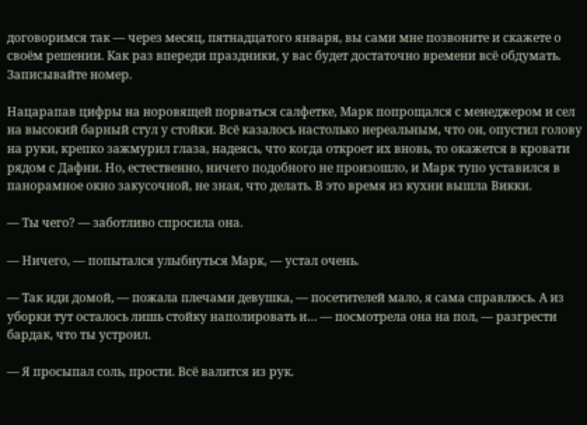договоримся так — через месяц, пятнадцатого января, вы сами мне позвоните и скажете о своём решении. Как раз впереди праздники, у вас будет достаточно времени всё обдумать. Записывайте номер.

Нацарапав цифры на норовящей порваться салфетке, Марк попрощался с менеджером и сел на высокий барный стул у стойки. Всё казалось настолько нереальным, что он, опустил голову на руки, крепко зажмурил глаза, надеясь, что когда откроет их вновь, то окажется в кровати рядом с Дафни. Но, естественно, ничего подобного не произошло, и Марк тупо уставился в панорамное окно закусочной, не зная, что делать. В это время из кухни вышла Викки.

— Ты чего? — заботливо спросила она.

— Ничего, — попытался улыбнуться Марк, — устал очень.

— Так иди домой, — пожала плечами девушка, — посетителей мало, я сама справлюсь. А из уборки тут осталось лишь стойку наполировать и… — посмотрела она на пол, — разгрести бардак, что ты устроил.

— Я просыпал соль, прости. Всё валится из рук.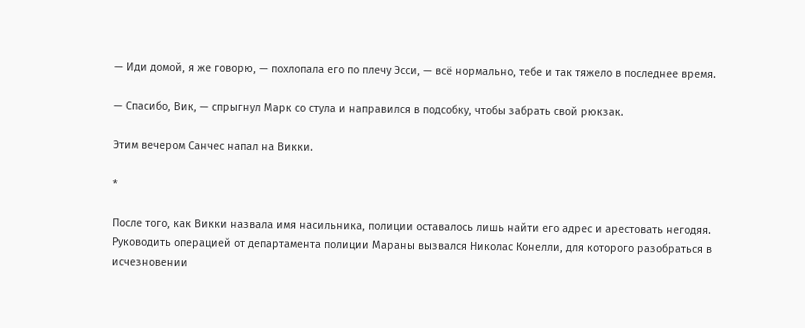— Иди домой, я же говорю, — похлопала его по плечу Эсси, — всё нормально, тебе и так тяжело в последнее время.

— Спасибо, Вик, — спрыгнул Марк со стула и направился в подсобку, чтобы забрать свой рюкзак.

Этим вечером Санчес напал на Викки.

*

После того, как Викки назвала имя насильника, полиции оставалось лишь найти его адрес и арестовать негодяя. Руководить операцией от департамента полиции Мараны вызвался Николас Конелли, для которого разобраться в исчезновении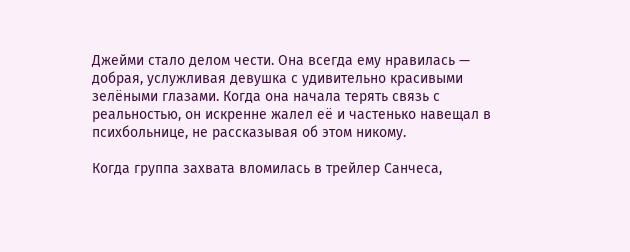Джейми стало делом чести. Она всегда ему нравилась — добрая, услужливая девушка с удивительно красивыми зелёными глазами. Когда она начала терять связь с реальностью, он искренне жалел её и частенько навещал в психбольнице, не рассказывая об этом никому.

Когда группа захвата вломилась в трейлер Санчеса,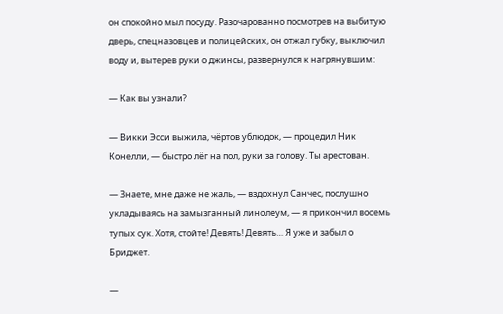он спокойно мыл посуду. Разочарованно посмотрев на выбитую дверь, спецназовцев и полицейских, он отжал губку, выключил воду и, вытерев руки о джинсы, развернулся к нагрянувшим:

— Как вы узнали?

— Викки Эсси выжила, чёртов ублюдок, — процедил Ник Конелли, — быстро лёг на пол, руки за голову. Ты арестован.

— Знаете, мне даже не жаль, — вздохнул Санчес, послушно укладываясь на замызганный линолеум, — я прикончил восемь тупых сук. Хотя, стойте! Девять! Девять… Я уже и забыл о Бриджет.

—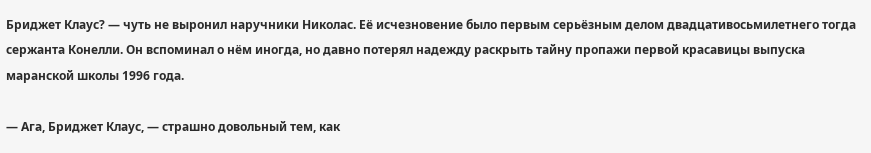Бриджет Клаус? — чуть не выронил наручники Николас. Её исчезновение было первым серьёзным делом двадцативосьмилетнего тогда сержанта Конелли. Он вспоминал о нём иногда, но давно потерял надежду раскрыть тайну пропажи первой красавицы выпуска маранской школы 1996 года.

— Ага, Бриджет Клаус, — страшно довольный тем, как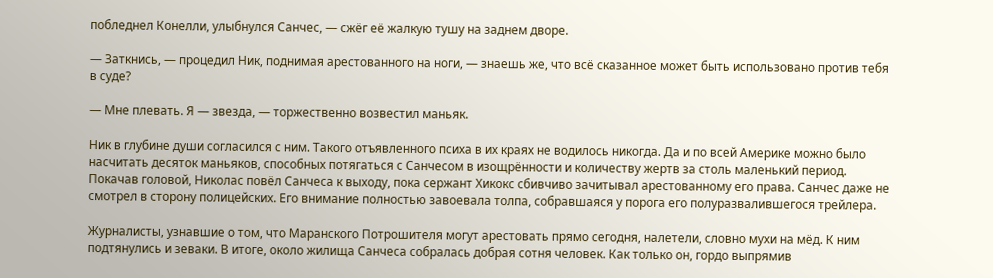побледнел Конелли, улыбнулся Санчес, — сжёг её жалкую тушу на заднем дворе.

— Заткнись, — процедил Ник, поднимая арестованного на ноги, — знаешь же, что всё сказанное может быть использовано против тебя в суде?

— Мне плевать. Я — звезда, — торжественно возвестил маньяк.

Ник в глубине души согласился с ним. Такого отъявленного психа в их краях не водилось никогда. Да и по всей Америке можно было насчитать десяток маньяков, способных потягаться с Санчесом в изощрённости и количеству жертв за столь маленький период. Покачав головой, Николас повёл Санчеса к выходу, пока сержант Хикокс сбивчиво зачитывал арестованному его права. Санчес даже не смотрел в сторону полицейских. Его внимание полностью завоевала толпа, собравшаяся у порога его полуразвалившегося трейлера.

Журналисты, узнавшие о том, что Маранского Потрошителя могут арестовать прямо сегодня, налетели, словно мухи на мёд. К ним подтянулись и зеваки. В итоге, около жилища Санчеса собралась добрая сотня человек. Как только он, гордо выпрямив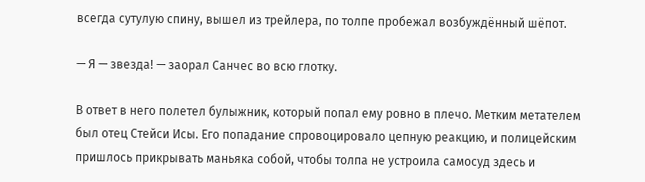всегда сутулую спину, вышел из трейлера, по толпе пробежал возбуждённый шёпот.

— Я — звезда! — заорал Санчес во всю глотку.

В ответ в него полетел булыжник, который попал ему ровно в плечо. Метким метателем был отец Стейси Исы. Его попадание спровоцировало цепную реакцию, и полицейским пришлось прикрывать маньяка собой, чтобы толпа не устроила самосуд здесь и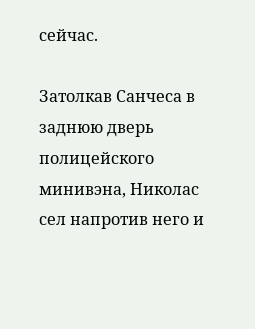сейчас.

Затолкав Санчеса в заднюю дверь полицейского минивэна, Николас сел напротив него и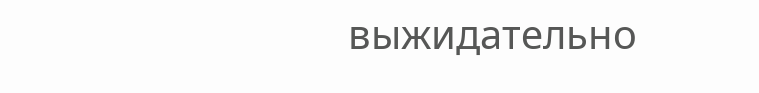выжидательно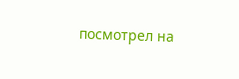посмотрел на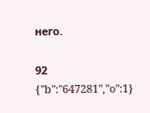него.

92
{"b":"647281","o":1}